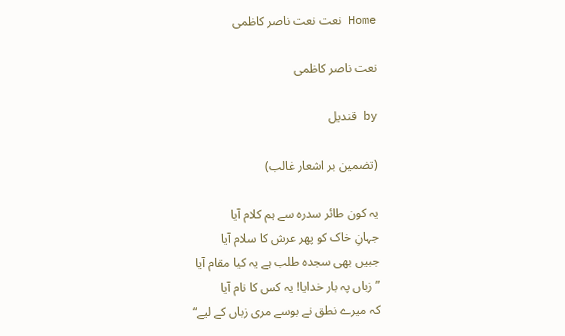Home نعت نعت ناصر کاظمی

نعت ناصر کاظمی

by قندیل

(تضمین بر اشعار غالب)

یہ کون طائر سدرہ سے ہم کلام آیا
جہانِ خاک کو پھر عرش کا سلام آیا
جبیں بھی سجدہ طلب ہے یہ کیا مقام آیا
”زباں پہ بار خدایا! یہ کس کا نام آیا
کہ میرے نطق نے بوسے مری زباں کے لیے“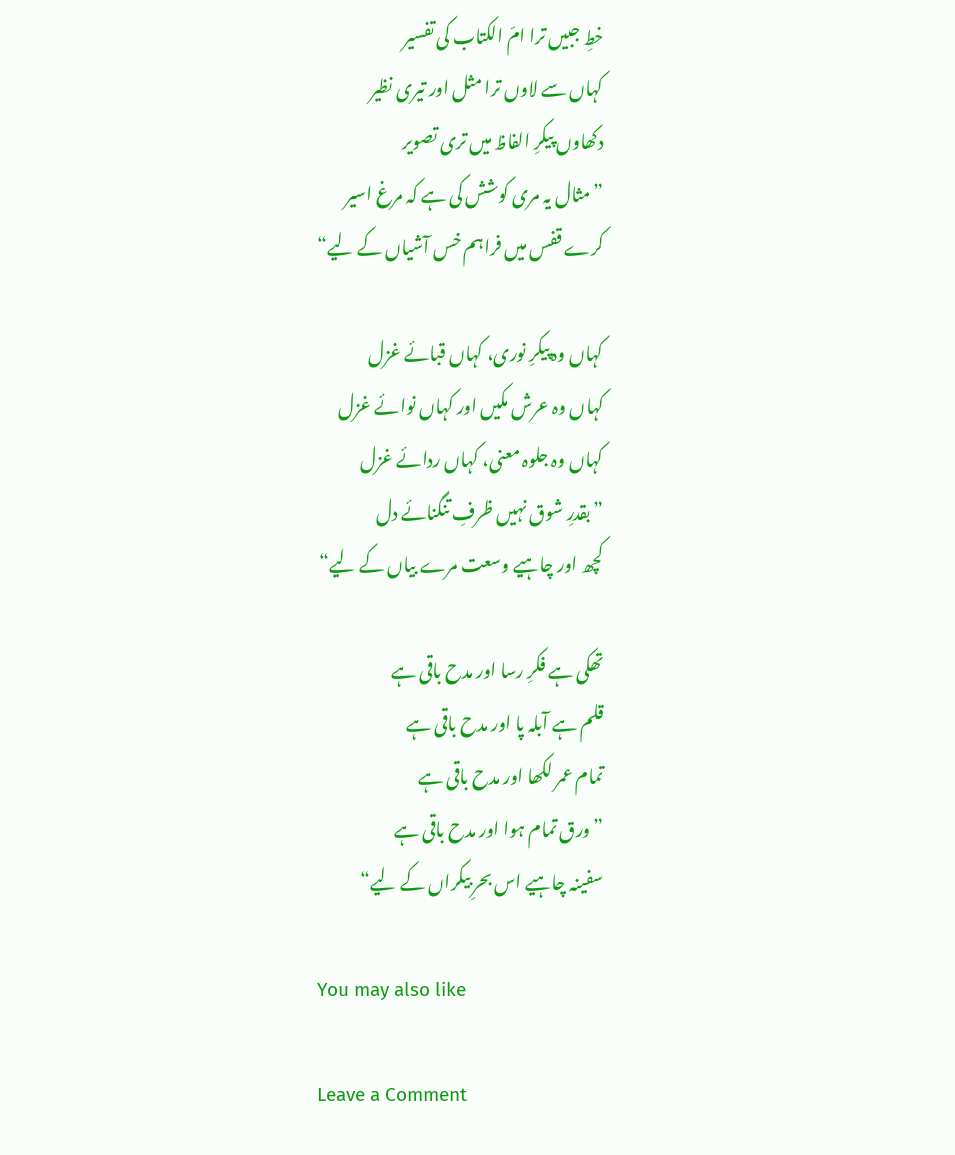خطِ جبیں ترا امّ الکتاب کی تفسیر
کہاں سے لاوں ترا مثل اور تیری نظیر
دکھاوں پیکرِ الفاظ میں تری تصویر
”مثال یہ مری کوشش کی ہے کہ مرغ اسیر
کرے قفس میں فراہم خس آشیاں کے لیے“

کہاں وہ پیکرِ نوری، کہاں قبائے غزل
کہاں وہ عرش مکیں اور کہاں نوائے غزل
کہاں وہ جلوہ معنی، کہاں ردائے غزل
”بقدرِ شوق نہیں ظرفِ تنگنائے دل
کچھ اور چاہیے وسعت مرے بیاں کے لیے“

تھکی ہے فکرِ رسا اور مدح باقی ہے
قلم ہے آبلہ پا اور مدح باقی ہے
تمام عمر لکھا اور مدح باقی ہے
”ورق تمام ہوا اور مدح باقی ہے
سفینہ چاہیے اس بحرِ بیکراں کے لیے“

You may also like

Leave a Comment